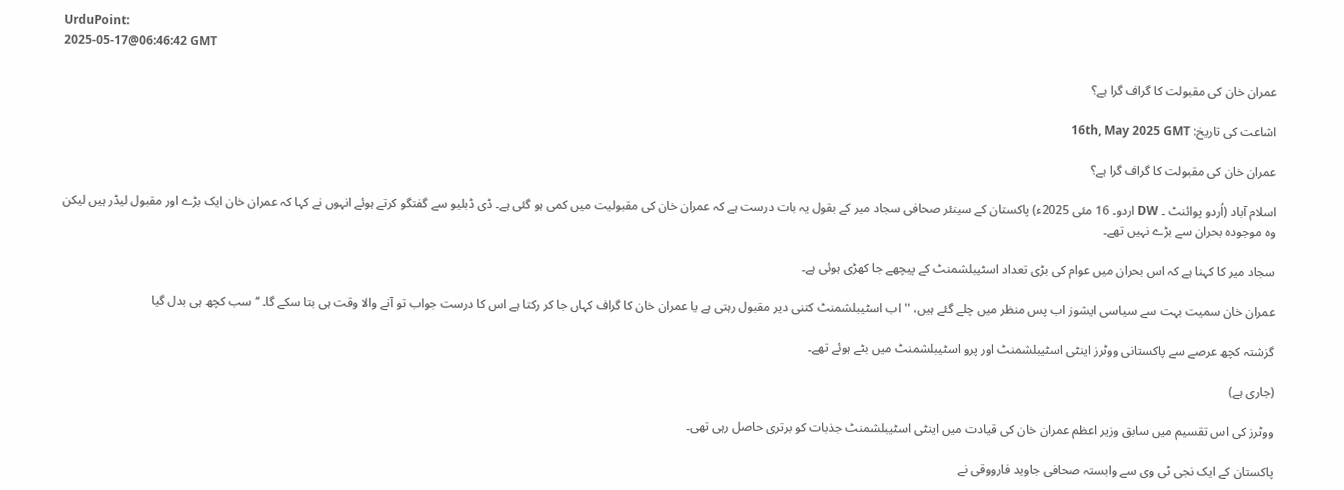UrduPoint:
2025-05-17@06:46:42 GMT

عمران خان کی مقبولت کا گراف گرا ہے؟

اشاعت کی تاریخ: 16th, May 2025 GMT

عمران خان کی مقبولت کا گراف گرا ہے؟

اسلام آباد (اُردو پوائنٹ ۔ DW اردو۔ 16 مئی 2025ء) پاکستان کے سینئر صحافی سجاد میر کے بقول یہ بات درست ہے کہ عمران خان کی مقبولیت میں کمی ہو گئی ہے۔ ڈی ڈبلیو سے گفتگو کرتے ہوئے انہوں نے کہا کہ عمران خان ایک بڑے اور مقبول لیڈر ہیں لیکن وہ موجودہ بحران سے بڑے نہیں تھے۔

سجاد میر کا کہنا ہے کہ اس بحران میں عوام کی بڑی تعداد اسٹیبلشمنٹ کے پیچھے جا کھڑی ہوئی ہے۔

عمران خان سمیت بہت سے سیاسی ایشوز اب پس منظر میں چلے گئے ہیں، '' اب اسٹیبلشمنٹ کتنی دیر مقبول رہتی ہے یا عمران خان کا گراف کہاں جا کر رکتا ہے اس کا درست جواب تو آنے والا وقت ہی بتا سکے گا۔ ‘‘ سب کچھ ہی بدل گیا

گزشتہ کچھ عرصے سے پاکستانی ووٹرز اینٹی اسٹیبلشمنٹ اور پرو اسٹیبلشمنٹ میں بٹے ہوئے تھے۔

(جاری ہے)

ووٹرز کی اس تقسیم میں سابق وزیر اعظم عمران خان کی قیادت میں اینٹی اسٹیبلشمنٹ جذبات کو برتری حاصل رہی تھی۔

پاکستان کے ایک نجی ٹی وی سے وابستہ صحافی جاوید فارووقی نے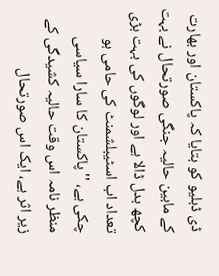ڈی ڈبلیو کو بتایا کہ پاکستان اور بھارت کے مابین حالیہ جنگی صورتحال نے بہت کچھ بدل ڈالا ہے اور لوگوں کی بہت بڑی تعداد اب اسٹیبلشمنٹ کی حامی ہو چکی ہے، ''پاکستان کا سارا سیاسی منظر نامہ اس وقت حالیہ کشیدگی کے زیر اثر ہے، ایک اس صورتحال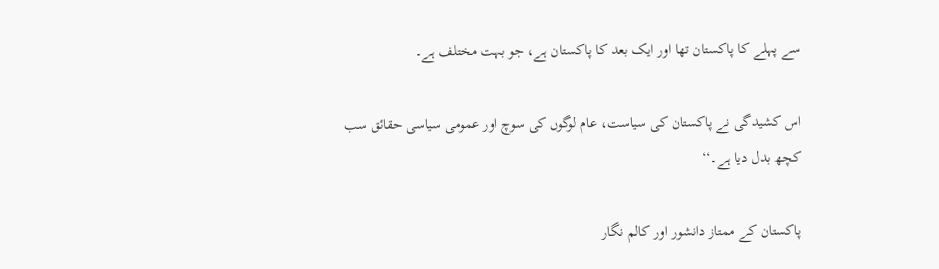سے پہلے کا پاکستان تھا اور ایک بعد کا پاکستان ہے، جو بہت مختلف ہے۔

اس کشیدگی نے پاکستان کی سیاست، عام لوگوں کی سوچ اور عمومی سیاسی حقائق سب کچھ بدل دیا ہے۔‘‘

پاکستان کے ممتاز دانشور اور کالم نگار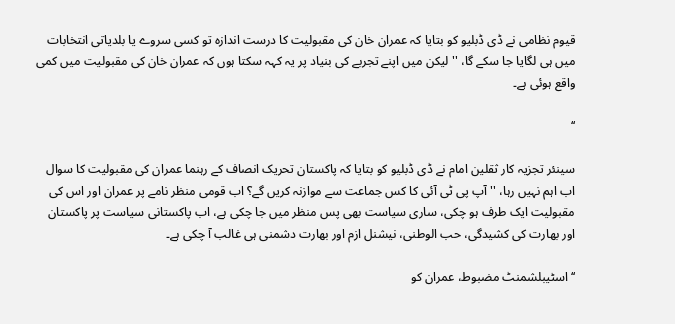قیوم نظامی نے ڈی ڈبلیو کو بتایا کہ عمران خان کی مقبولیت کا درست اندازہ تو کسی سروے یا بلدیاتی انتخابات میں ہی لگایا جا سکے گا، '' لیکن میں اپنے تجربے کی بنیاد پر یہ کہہ سکتا ہوں کہ عمران خان کی مقبولیت میں کمی واقع ہوئی ہے۔

‘‘

سینئر تجزیہ کار ثقلین امام نے ڈی ڈبلیو کو بتایا کہ پاکستان تحریک انصاف کے رہنما عمران کی مقبولیت کا سوال اب اہم نہیں رہا، '' آپ پی ٹی آئی کا کس جماعت سے موازنہ کریں گے؟ اب قومی منظر نامے پر عمران اور اس کی مقبولیت ایک طرف ہو چکی، ساری سیاست بھی پس منظر میں جا چکی ہے، اب پاکستانی سیاست پر پاکستان اور بھارت کی کشیدگی، حب الوطنی، نیشنل ازم اور بھارت دشمنی ہی غالب آ چکی ہے۔

‘‘ اسٹیبلشمنٹ مضبوط، عمران کو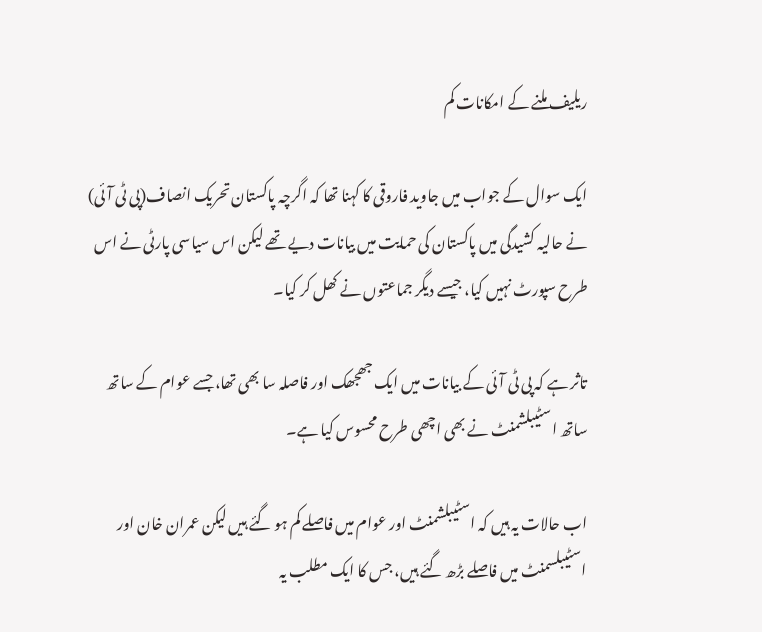ریلیف ملنے کے امکانات کم

ایک سوال کے جواب میں جاوید فاروقی کا کہنا تھا کہ اگرچہ پاکستان تحریک انصاف(پی ٹی آئی) نے حالیہ کشیدگی میں پاکستان کی حمایت میں بیانات دیے تھے لیکن اس سیاسی پارٹی نے اس طرح سپورٹ نہیں کیا، جیسے دیگر جماعتوں نے کھل کر کیا۔

تاثر ہے کہ پی ٹی آئی کے بیانات میں ایک جھجھک اور فاصلہ سا بھی تھا، جسے عوام کے ساتھ ساتھ اسٹیبلشمنٹ نے بھی اچھی طرح محسوس کیا ہے۔

اب حالات یہ ہیں کہ اسٹیبلشمنٹ اور عوام میں فاصلے کم ہو گئے ہیں لیکن عمران خان اور اسٹیبلسمنٹ میں فاصلے بڑھ گئے ہیں، جس کا ایک مطلب یہ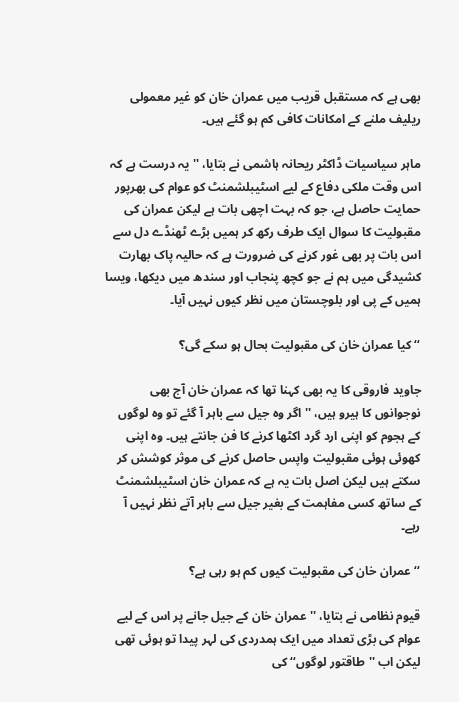بھی ہے کہ مستقبل قریب میں عمران خان کو غیر معمولی ریلیف ملنے کے امکانات کافی کم ہو گئے ہیں۔

ماہر سیاسیات ڈاکٹر ریحانہ ہاشمی نے بتایا، ''یہ درست ہے کہ اس وقت ملکی دفاع کے لیے اسٹیبلشمنٹ کو عوام کی بھرپور حمایت حاصل ہے، جو کہ بہت اچھی بات ہے لیکن عمران کی مقبولیت کا سوال ایک طرف رکھ کر ہمیں بڑے ٹھنڈے دل سے اس بات پر بھی غور کرنے کی ضرورت ہے کہ حالیہ پاک بھارت کشیدگی میں ہم نے جو کچھ پنجاب اور سندھ میں دیکھا، ویسا ہمیں کے پی اور بلوچستان میں نظر کیوں نہیں آیا۔

‘‘ کیا عمران خان کی مقبولیت بحال ہو سکے گی؟

جاوید فاروقی کا یہ بھی کہنا تھا کہ عمران خان آج بھی نوجوانوں کا ہیرو ہیں، ''اگر وہ جیل سے باہر آ گئے تو وہ لوگوں کے ہجوم کو اپنی ارد گرد اکٹھا کرنے کا فن جانتے ہیں۔ وہ اپنی کھوئی ہوئی مقبولیت واپس حاصل کرنے کی موثر کوشش کر سکتے ہیں لیکن اصل بات یہ ہے کہ عمران خان اسٹیبلشمنٹ کے ساتھ کسی مفاہمت کے بغیر جیل سے باہر آتے نظر نہیں آ رہے۔

‘‘ عمران خان کی مقبولیت کیوں کم ہو رہی ہے؟

قیوم نظامی نے بتایا، ''عمران خان کے جیل جانے پر اس کے لیے عوام کی بڑی تعداد میں ایک ہمدردی کی لہر پیدا تو ہوئی تھی لیکن اب ''طاقتور لوگوں‘‘ کی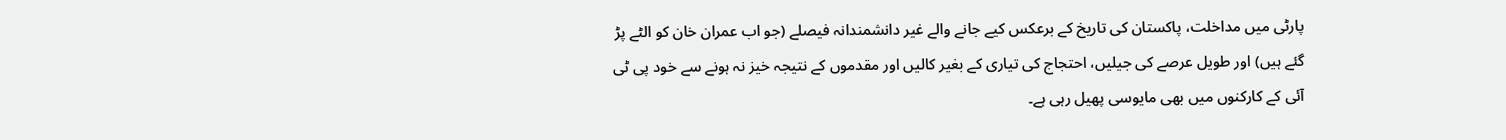پارٹی میں مداخلت، پاکستان کی تاریخ کے برعکس کیے جانے والے غیر دانشمندانہ فیصلے (جو اب عمران خان کو الٹے پڑ گئے ہیں) اور طویل عرصے کی جیلیں، احتجاج کی تیاری کے بغیر کالیں اور مقدموں کے نتیجہ خیز نہ ہونے سے خود پی ٹی آئی کے کارکنوں میں بھی مایوسی پھیل رہی ہے۔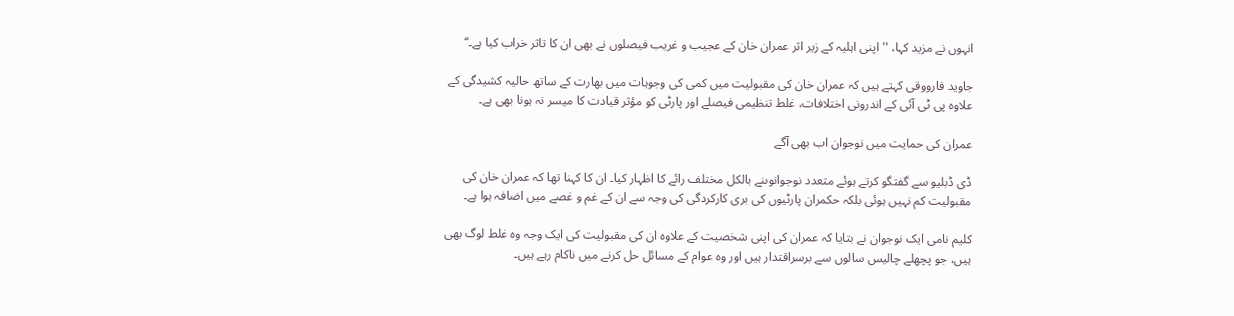انہوں نے مزید کہا، ''اپنی اہلیہ کے زیر اثر عمران خان کے عجیب و غریب فیصلوں نے بھی ان کا تاثر خراب کیا ہے۔‘‘

جاوید فارووقی کہتے ہیں کہ عمران خان کی مقبولیت میں کمی کی وجوہات میں بھارت کے ساتھ حالیہ کشیدگی کے علاوہ پی ٹی آئی کے اندرونی اختلافات، غلط تنظیمی فیصلے اور پارٹی کو مؤثر قیادت کا میسر نہ ہونا بھی ہے۔

عمران کی حمایت میں نوجوان اب بھی آگے

ڈی ڈبلیو سے گفتگو کرتے ہوئے متعدد نوجوانوںنے بالکل مختلف رائے کا اظہار کیا۔ ان کا کہنا تھا کہ عمران خان کی مقبولیت کم نہیں ہوئی بلکہ حکمران پارٹیوں کی بری کارکردگی کی وجہ سے ان کے غم و غصے میں اضافہ ہوا ہے۔

کلیم نامی ایک نوجوان نے بتایا کہ عمران کی اپنی شخصیت کے علاوہ ان کی مقبولیت کی ایک وجہ وہ غلط لوگ بھی ہیں، جو پچھلے چالیس سالوں سے برسراقتدار ہیں اور وہ عوام کے مسائل حل کرنے میں ناکام رہے ہیں۔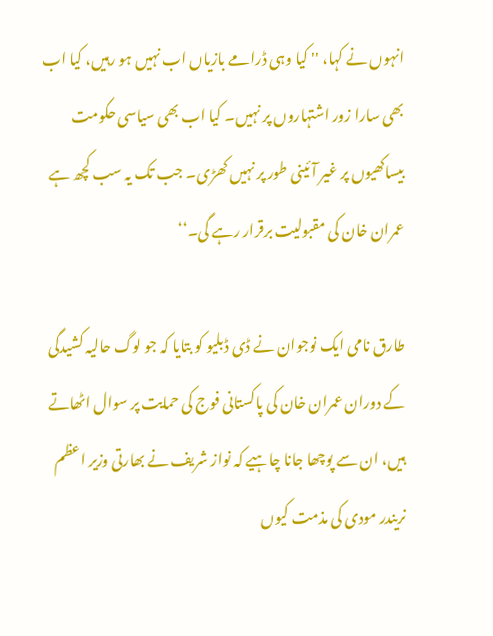انہوں نے کہا، '' کیا وہی ڈرامے بازیاں اب نہیں ہو رہیں، کیا اب بھی سارا زور اشتہاروں پر نہیں۔ کیا اب بھی سیاسی حکومت بیساکھیوں پر غیر آئینی طور پر نہیں کھڑی۔ جب تک یہ سب کچھ ہے عمران خان کی مقبولیت برقرار رہے گی۔‘‘

طارق نامی ایک نوجوان نے ڈی ڈبلیو کو بتایا کہ جو لوگ حالیہ کشیدگی کے دوران عمران خان کی پاکستانی فوج کی حمایت پر سوال اٹھاتے ہیں، ان سے پوچھا جانا چاہیے کہ نواز شریف نے بھارتی وزیر اعظم نریندر مودی کی مذمت کیوں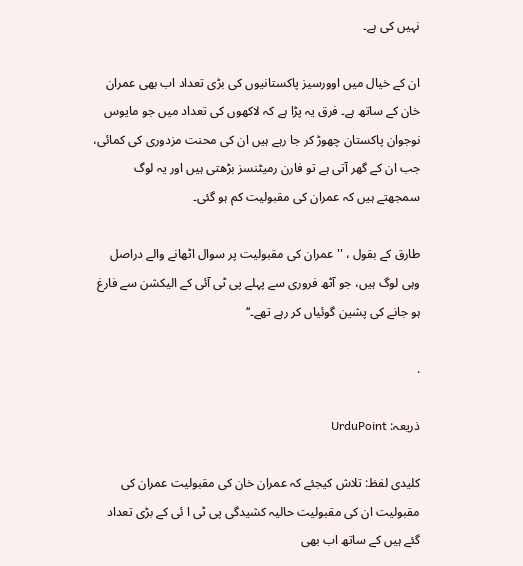نہیں کی ہے۔

ان کے خیال میں اوورسیز پاکستانیوں کی بڑی تعداد اب بھی عمران خان کے ساتھ ہے۔ فرق یہ پڑا ہے کہ لاکھوں کی تعداد میں جو مایوس نوجوان پاکستان چھوڑ کر جا رہے ہیں ان کی محنت مزدوری کی کمائی، جب ان کے گھر آتی ہے تو فارن رمیٹنسز بڑھتی ہیں اور یہ لوگ سمجھتے ہیں کہ عمران کی مقبولیت کم ہو گئی۔

طارق کے بقول ، ''عمران کی مقبولیت پر سوال اٹھانے والے دراصل وہی لوگ ہیں، جو آٹھ فروری سے پہلے پی ٹی آئی کے الیکشن سے فارغ ہو جانے کی پشین گوئیاں کر رہے تھے۔‘‘

.

ذریعہ: UrduPoint

کلیدی لفظ: تلاش کیجئے کہ عمران خان کی مقبولیت عمران کی مقبولیت ان کی مقبولیت حالیہ کشیدگی پی ٹی ا ئی کے بڑی تعداد گئے ہیں کے ساتھ اب بھی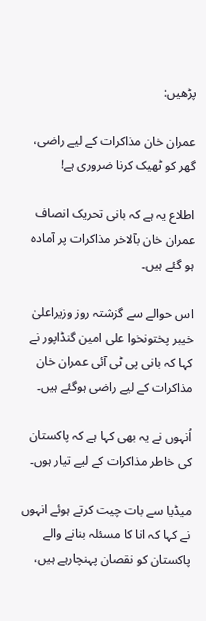پڑھیں:

عمران خان مذاکرات کے لیے راضی، گھر کو ٹھیک کرنا ضروری ہے!

اطلاع یہ ہے کہ بانی تحریک انصاف عمران خان بآلاخر مذاکرات پر آمادہ ہو گئے ہیں۔

اس حوالے سے گزشتہ روز وزیراعلیٰ خیبر پختونخوا علی امین گنڈاپور نے کہا کہ بانی پی ٹی آئی عمران خان مذاکرات کے لیے راضی ہوگئے ہیں۔

اُنہوں نے یہ بھی کہا ہے کہ پاکستان کی خاطر مذاکرات کے لیے تیار ہوں۔

میڈیا سے بات چیت کرتے ہوئے انہوں نے کہا کہ انا کا مسئلہ بنانے والے پاکستان کو نقصان پہنچارہے ہیں،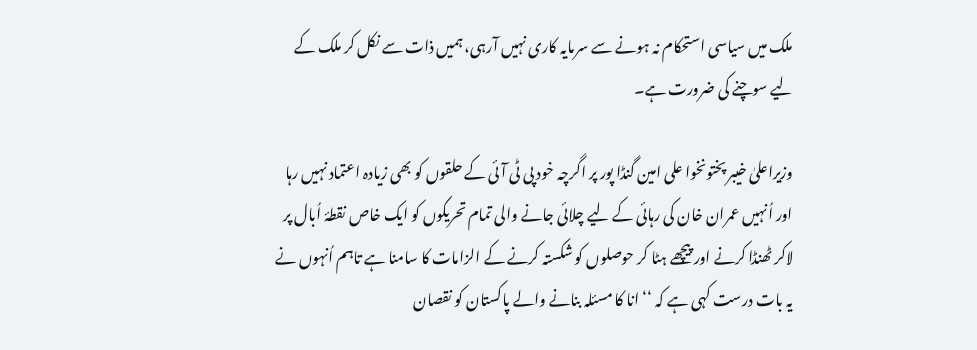ملک میں سیاسی استحکام نہ ہونے سے سرمایہ کاری نہیں آرہی، ہمیں ذات سے نکل کر ملک کے لیے سوچنے کی ضرورت ہے۔

وزیراعلیٰ خیبر پختونخوا علی امین گنڈا پور پر اگرچہ خود پی ٹی آئی کے حلقوں کو بھی زیادہ اعتماد نہیں رہا اور اُنہیں عمران خان کی رہائی کے لیے چلائی جانے والی تمام تحریکوں کو ایک خاص نقطۂ اُبال پر لاکر ٹھنڈا کرنے اور پیچھے ہٹا کر حوصلوں کو شکستہ کرنے کے الزامات کا سامنا ہے تاہم اُنہوں نے یہ بات درست کہی ہے کہ ‘‘ انا کا مسئلہ بنانے والے پاکستان کو نقصان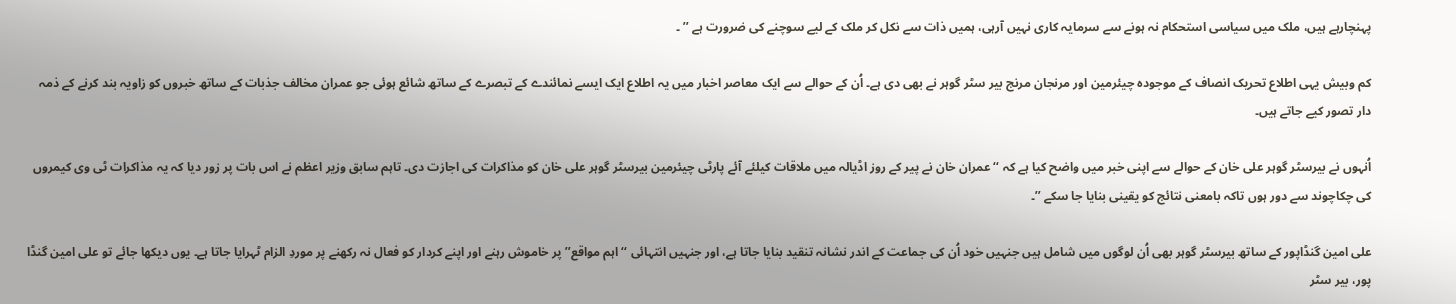پہنچارہے ہیں، ملک میں سیاسی استحکام نہ ہونے سے سرمایہ کاری نہیں آرہی، ہمیں ذات سے نکل کر ملک کے لیے سوچنے کی ضرورت ہے ’’ ۔

کم وبیش یہی اطلاع تحریک انصاف کے موجودہ چیئرمین اور مرنجان مرنج بیر سٹر گوہر نے بھی دی ہے۔ اُن کے حوالے سے ایک معاصر اخبار میں یہ اطلاع ایک ایسے نمائندے کے تبصرے کے ساتھ شائع ہوئی جو عمران مخالف جذبات کے ساتھ خبروں کو زاویہ بند کرنے کے ذمہ دار تصور کیے جاتے ہیں۔

اُنہوں نے بیرسٹر گوہر علی خان کے حوالے سے اپنی خبر میں واضح کیا ہے کہ ‘‘عمران خان نے پیر کے روز اڈیالہ میں ملاقات کیلئے آئے پارٹی چیئرمین بیرسٹر گوہر علی خان کو مذاکرات کی اجازت دی۔ تاہم سابق وزیر اعظم نے اس بات پر زور دیا کہ یہ مذاکرات ٹی وی کیمروں کی چکاچوند سے دور ہوں تاکہ بامعنی نتائج کو یقینی بنایا جا سکے ’’۔

علی امین گنڈاپور کے ساتھ بیرسٹر گوہر بھی اُن لوگوں میں شامل ہیں جنہیں خود اُن کی جماعت کے اندر نشانہ تنقید بنایا جاتا ہے، اور جنہیں انتہائی ‘‘اہم مواقع’’ پر خاموش رہنے اور اپنے کردار کو فعال نہ رکھنے پر موردِ الزام ٹہرایا جاتا ہے۔ یوں دیکھا جائے تو علی امین گنڈا پور، بیر سٹر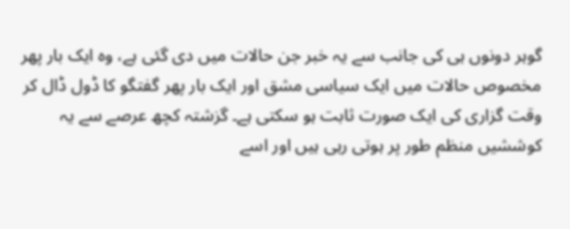گوہر دونوں ہی کی جانب سے یہ خبر جن حالات میں دی گئی ہے، وہ ایک بار پھر مخصوص حالات میں ایک سیاسی مشق اور ایک بار پھر گفتگو کا ڈول ڈال کر وقت گزاری کی ایک صورت ثابت ہو سکتی ہے۔ گزشتہ کچھ عرصے سے یہ کوششیں منظم طور پر ہوتی رہی ہیں اور اسے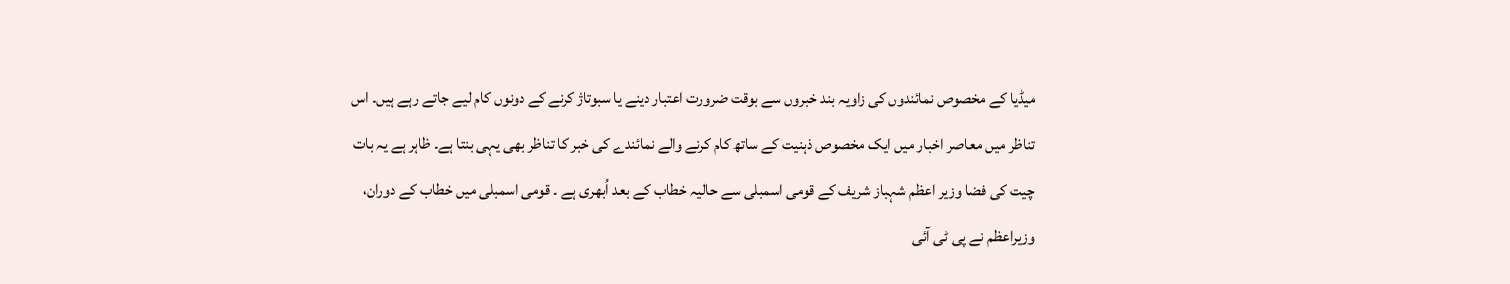میڈیا کے مخصوص نمائندوں کی زاویہ بند خبروں سے بوقت ضرورت اعتبار دینے یا سبوتاژ کرنے کے دونوں کام لیے جاتے رہے ہیں۔ اس تناظر میں معاصر اخبار میں ایک مخصوص ذہنیت کے ساتھ کام کرنے والے نمائندے کی خبر کا تناظر بھی یہی بنتا ہے۔ ظاہر ہے یہ بات چیت کی فضا وزیر اعظم شہباز شریف کے قومی اسمبلی سے حالیہ خطاب کے بعد اُبھری ہے ۔ قومی اسمبلی میں خطاب کے دوران، وزیراعظم نے پی ٹی آئی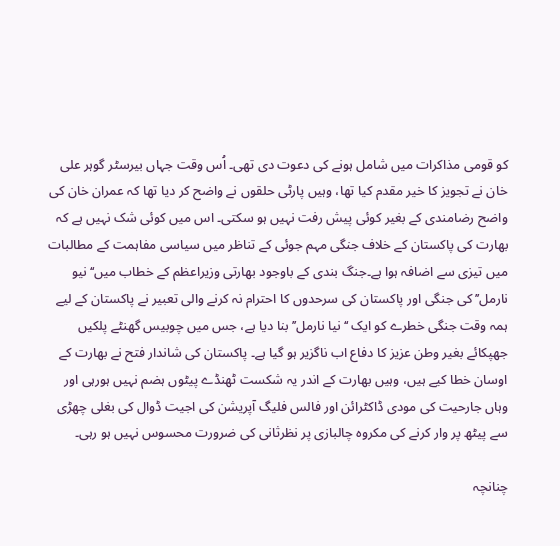کو قومی مذاکرات میں شامل ہونے کی دعوت دی تھی۔ اُس وقت جہاں بیرسٹر گوہر علی خان نے تجویز کا خیر مقدم کیا تھا، وہیں پارٹی حلقوں نے واضح کر دیا تھا کہ عمران خان کی واضح رضامندی کے بغیر کوئی پیش رفت نہیں ہو سکتی۔ اس میں کوئی شک نہیں ہے کہ بھارت کی پاکستان کے خلاف جنگی مہم جوئی کے تناظر میں سیاسی مفاہمت کے مطالبات میں تیزی سے اضافہ ہوا ہے۔جنگ بندی کے باوجود بھارتی وزیراعظم کے خطاب میں‘‘نیو نارمل’’ کی جنگی اور پاکستان کی سرحدوں کا احترام نہ کرنے والی تعبیر نے پاکستان کے لیے ہمہ وقت جنگی خطرے کو ایک ‘‘نیا نارمل’’ بنا دیا ہے، جس میں چوبیس گھنٹے پلکیں جھپکائے بغیر وطن عزیز کا دفاع اب ناگزیر ہو گیا ہے۔ پاکستان کی شاندار فتح نے بھارت کے اوسان خطا کیے ہیں، وہیں بھارت کے اندر یہ شکست ٹھنڈے پیٹوں ہضم نہیں ہورہی اور وہاں جارحیت کی مودی ڈاکٹرائن اور فالس فلیگ آپریشن کی اجیت ڈوال کی بغلی چھڑی سے پیٹھ پر وار کرنے کی مکروہ چالبازی پر نظرثانی کی ضرورت محسوس نہیں ہو رہی۔

چنانچہ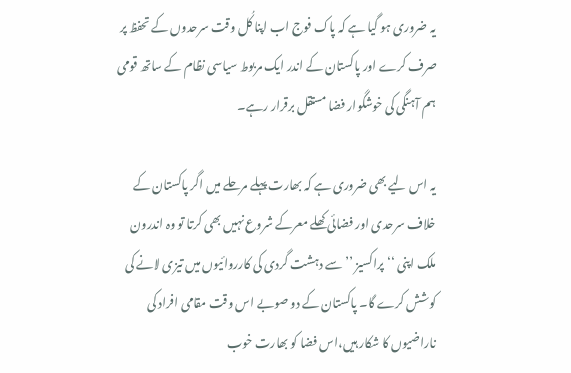یہ ضروری ہو گیا ہے کہ پاک فوج اب اپنا کُل وقت سرحدوں کے تحفظ پر صرف کرے اور پاکستان کے اندر ایک مربوط سیاسی نظام کے ساتھ قومی ہم آہنگی کی خوشگوار فضا مستقل برقرار رہے۔

یہ اس لیے بھی ضروری ہے کہ بھارت پہلے مرحلے میں اگر پاکستان کے خلاف سرحدی اور فضائی کھلے معرکے شروع نہیں بھی کرتا تو وہ اندرون ملک اپنی ‘‘پراکسیز ’’ سے دہشت گردی کی کارروائیوں میں تیزی لانے کی کوشش کرے گا۔ پاکستان کے دو صوبے اس وقت مقامی افراد کی ناراضیوں کا شکار ہیں،اس فضا کو بھارت خوب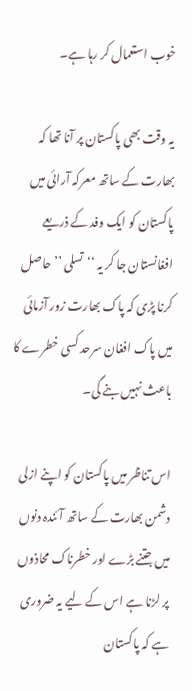خوب استعمال کر رہا ہے۔

یہ وقت بھی پاکستان پر آنا تھا کہ بھارت کے ساتھ معرکہ آرائی میں پاکستان کو ایک وفد کے ذریعے افغانستان جا کر یہ ‘‘تسلی ’’ حاصل کرنا پڑی کہ پاک بھارت زور آزمائی میں پاک افغان سرحد کسی خطرے کا باعث نہیں بنے گی۔

اس تناظر میں پاکستان کو اپنے ازلی دشمن بھارت کے ساتھ آئندہ دنوں میں جتنے بڑے اور خطرناک محاذوں پر لڑنا ہے اس کے لیے یہ ضروری ہے کہ پاکستان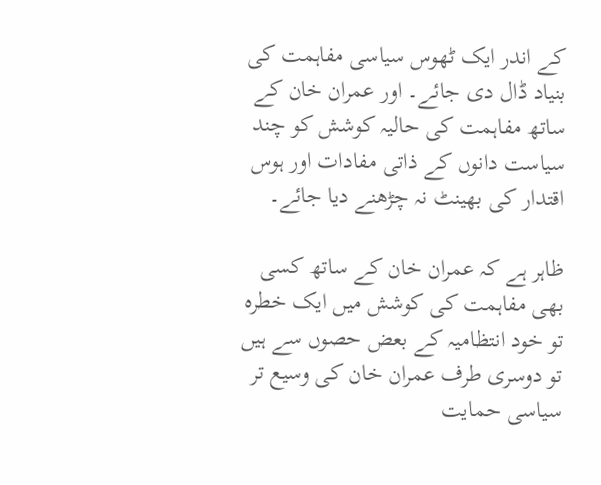کے اندر ایک ٹھوس سیاسی مفاہمت کی بنیاد ڈال دی جائے۔ اور عمران خان کے ساتھ مفاہمت کی حالیہ کوشش کو چند سیاست دانوں کے ذاتی مفادات اور ہوس اقتدار کی بھینٹ نہ چڑھنے دیا جائے۔

ظاہر ہے کہ عمران خان کے ساتھ کسی بھی مفاہمت کی کوشش میں ایک خطرہ تو خود انتظامیہ کے بعض حصوں سے ہیں تو دوسری طرف عمران خان کی وسیع تر سیاسی حمایت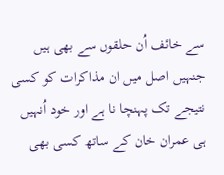سے خائف اُن حلقوں سے بھی ہیں جنہیں اصل میں ان مذاکرات کو کسی نتیجے تک پہنچا نا ہے اور خود اُنہیں ہی عمران خان کے ساتھ کسی بھی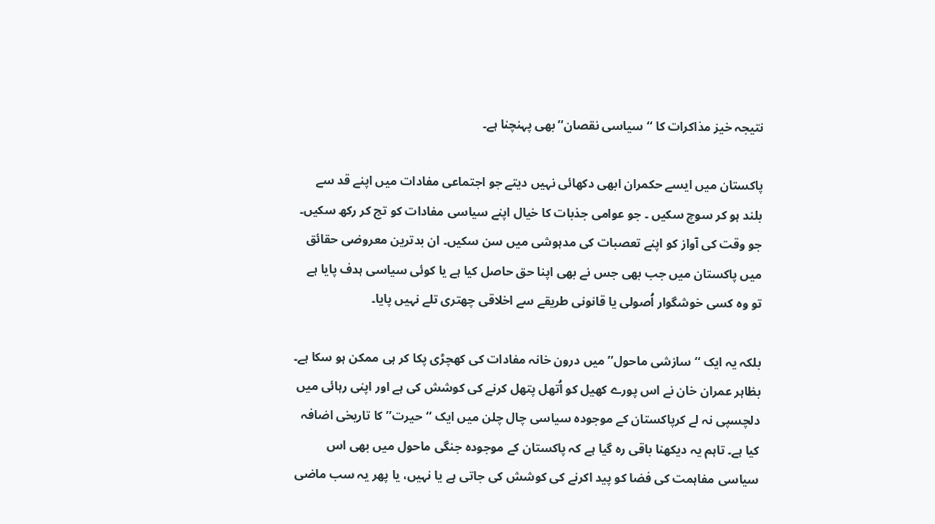نتیجہ خیز مذاکرات کا ‘‘سیاسی نقصان’’ بھی پہنچنا ہے۔

پاکستان میں ایسے حکمران ابھی دکھائی نہیں دیتے جو اجتماعی مفادات میں اپنے قد سے بلند ہو کر سوچ سکیں ۔ جو عوامی جذبات کا خیال اپنے سیاسی مفادات کو تج کر رکھ سکیں۔ جو وقت کی آواز کو اپنے تعصبات کی مدہوشی میں سن سکیں۔ ان بدترین معروضی حقائق میں پاکستان میں جب بھی جس نے بھی اپنا حق حاصل کیا ہے یا کوئی سیاسی ہدف پایا ہے تو وہ کسی خوشگوار اُصولی یا قانونی طریقے سے اخلاقی چھتری تلے نہیں پایا۔

بلکہ یہ ایک ‘‘سازشی ماحول’’ میں درون خانہ مفادات کی کھچڑی پکا کر ہی ممکن ہو سکا ہے۔ بظاہر عمران خان نے اس پورے کھیل کو اُتھل پتھل کرنے کی کوشش کی ہے اور اپنی رہائی میں دلچسپی نہ لے کرپاکستان کے موجودہ سیاسی چال چلن میں ایک ‘‘حیرت’’ کا تاریخی اضافہ کیا ہے۔ تاہم یہ دیکھنا باقی رہ گیا ہے کہ پاکستان کے موجودہ جنگی ماحول میں بھی اس سیاسی مفاہمت کی فضا کو پید اکرنے کی کوشش کی جاتی ہے یا نہیں، یا پھر یہ سب ماضی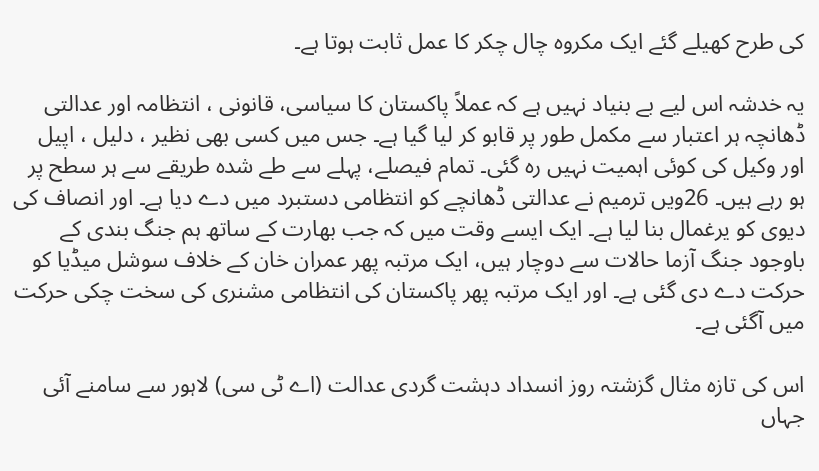کی طرح کھیلے گئے ایک مکروہ چال چکر کا عمل ثابت ہوتا ہے۔

یہ خدشہ اس لیے بے بنیاد نہیں ہے کہ عملاً پاکستان کا سیاسی، قانونی ، انتظامہ اور عدالتی ڈھانچہ ہر اعتبار سے مکمل طور پر قابو کر لیا گیا ہے۔ جس میں کسی بھی نظیر ، دلیل ، اپیل اور وکیل کی کوئی اہمیت نہیں رہ گئی۔ تمام فیصلے، پہلے سے طے شدہ طریقے سے ہر سطح پر ہو رہے ہیں۔ 26ویں ترمیم نے عدالتی ڈھانچے کو انتظامی دستبرد میں دے دیا ہے۔ اور انصاف کی دیوی کو یرغمال بنا لیا ہے۔ ایک ایسے وقت میں کہ جب بھارت کے ساتھ ہم جنگ بندی کے باوجود جنگ آزما حالات سے دوچار ہیں، ایک مرتبہ پھر عمران خان کے خلاف سوشل میڈیا کو حرکت دے دی گئی ہے۔ اور ایک مرتبہ پھر پاکستان کی انتظامی مشنری کی سخت چکی حرکت میں آگئی ہے۔

اس کی تازہ مثال گزشتہ روز انسداد دہشت گردی عدالت (اے ٹی سی) لاہور سے سامنے آئی جہاں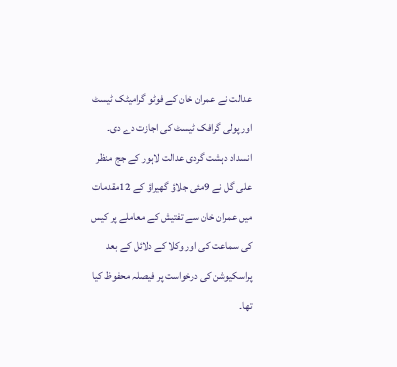عدالت نے عمران خان کے فوٹو گرامیٹک ٹیسٹ اور پولی گرافک ٹیسٹ کی اجازت دے دی۔ انسداد دہشت گردی عدالت لاہور کے جج منظر علی گل نے 9مئی جلاؤ گھیراؤ کے 12مقدمات میں عمران خان سے تفتیش کے معاملے پر کیس کی سماعت کی اور وکلا کے دلائل کے بعد پراسکیوشن کی درخواست پر فیصلہ محفوظ کیا تھا۔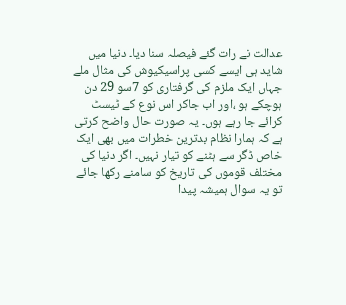عدالت نے رات گئے فیصلہ سنا دیا۔ دنیا میں شاید ہی ایسے کسی پراسیکیوش کی مثال ملے جہاں ایک ملزم کی گرفتاری کو 7سو 29 دن ہوچکے ہو ،اور اب جاکر اس نوع کے ٹیسٹ کرائے جا رہے ہوں۔ یہ صورت حال واضح کرتی ہے کہ ہمارا نظام بدترین خطرات میں بھی ایک خاص ڈگر سے ہٹنے کو تیار نہیں۔ اگر دنیا کی مختلف قوموں کی تاریخ کو سامنے رکھا جائے تو یہ سوال ہمیشہ پیدا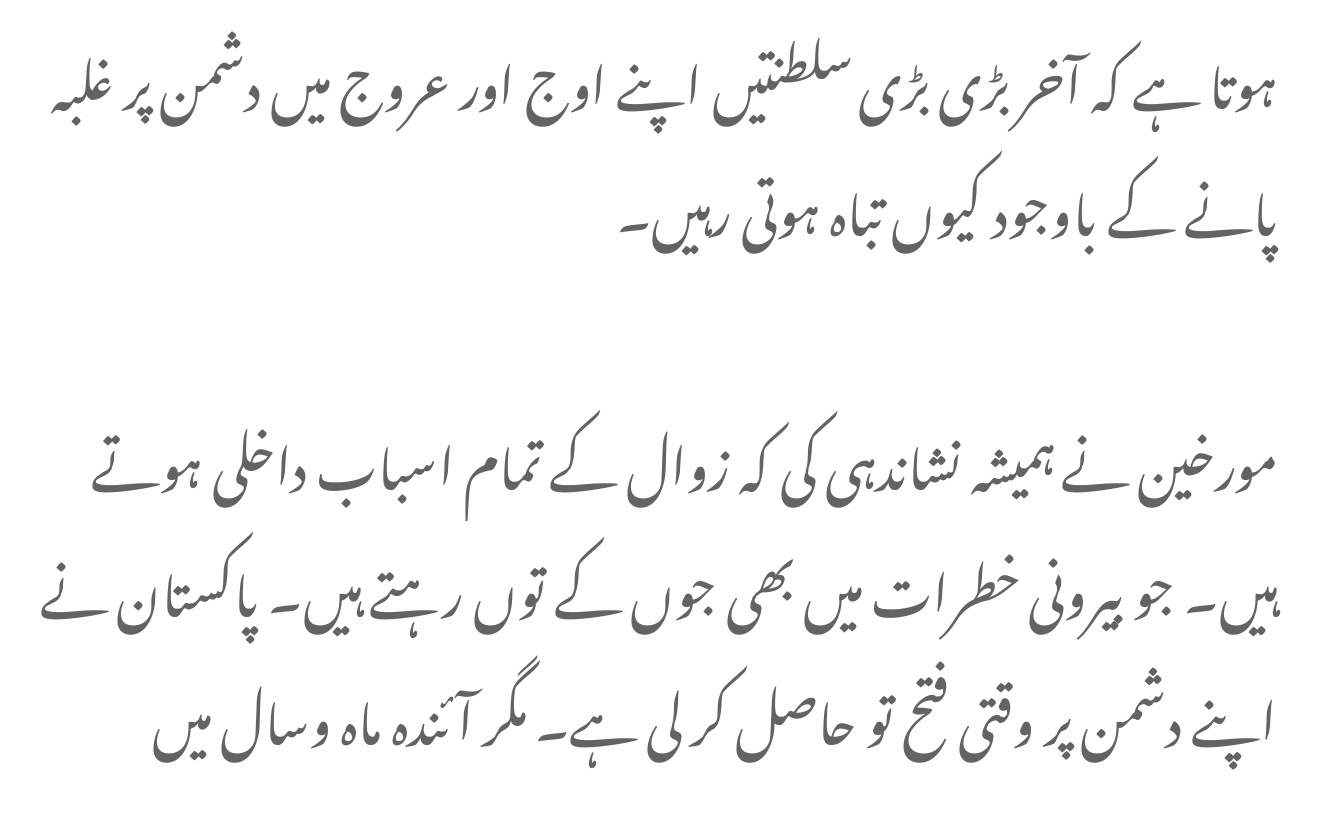ہوتا ہے کہ آخر بڑی بڑی سلطنتیں اپنے اوج اور عروج میں دشمن پر غلبہ پانے کے باوجود کیوں تباہ ہوتی رہیں۔

مورخین نے ہمیشہ نشاندہی کی کہ زوال کے تمام اسباب داخلی ہوتے ہیں۔ جو بیرونی خطرات میں بھی جوں کے توں رہتے ہیں۔ پاکستان نے اپنے دشمن پر وقتی فتح تو حاصل کر لی ہے۔ مگر آئندہ ماہ وسال میں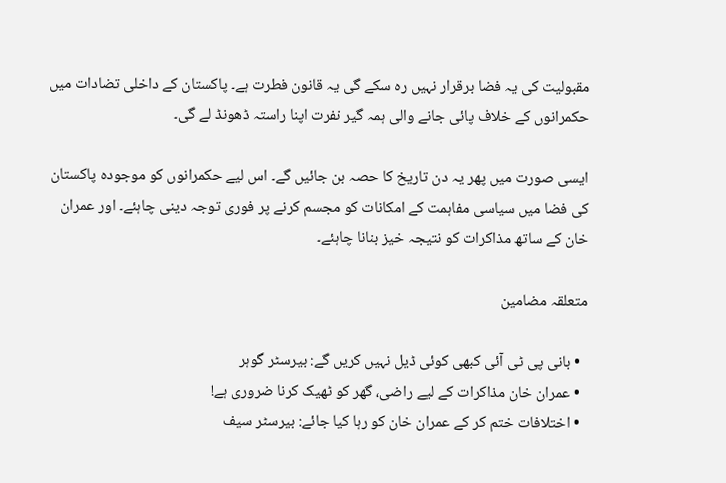مقبولیت کی یہ فضا برقرار نہیں رہ سکے گی یہ قانون فطرت ہے۔ پاکستان کے داخلی تضادات میں حکمرانوں کے خلاف پائی جانے والی ہمہ گیر نفرت اپنا راستہ ڈھونڈ لے گی۔

ایسی صورت میں پھر یہ دن تاریخ کا حصہ بن جائیں گے۔ اس لیے حکمرانوں کو موجودہ پاکستان کی فضا میں سیاسی مفاہمت کے امکانات کو مجسم کرنے پر فوری توجہ دینی چاہئے۔ اور عمران خان کے ساتھ مذاکرات کو نتیجہ خیز بنانا چاہئے۔

متعلقہ مضامین

  • بانی پی ٹی آئی کبھی کوئی ڈیل نہیں کریں گے: بیرسٹر گوہر
  • عمران خان مذاکرات کے لیے راضی، گھر کو ٹھیک کرنا ضروری ہے!
  • اختلافات ختم کر کے عمران خان کو رہا کیا جائے: بیرسٹر سیف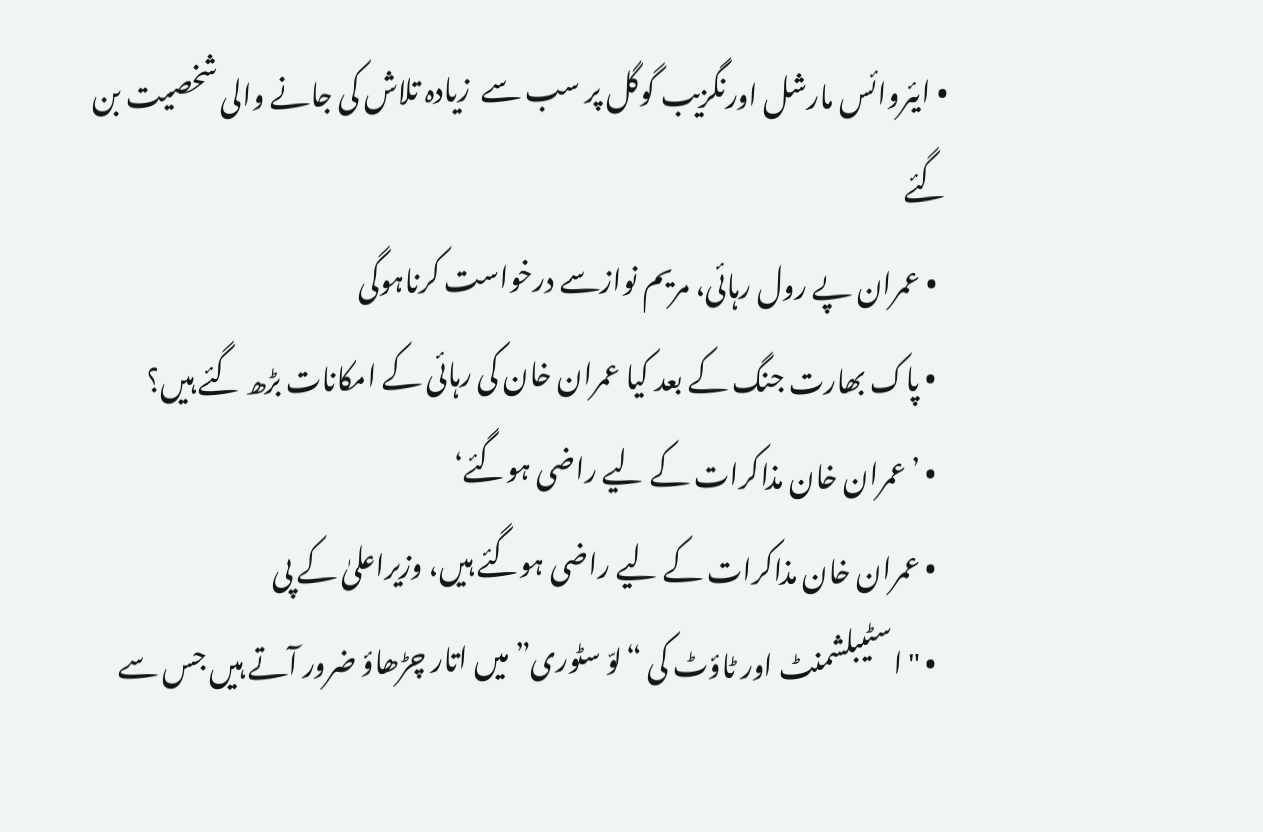• ایئروائس مارشل اورنگزیب گوگل پر سب سے  زیادہ تلاش کی جانے والی شخصیت بن گئے
  • عمران پے رول رہائی، مریم نوازسے درخواست کرناہوگی
  • پاک بھارت جنگ کے بعد کیا عمران خان کی رہائی کے امکانات بڑھ گئے ہیں؟
  • ’عمران خان مذاکرات کے لیے راضی ہوگئے‘
  • عمران خان مذاکرات کے لیے راضی ہوگئے ہیں، وزیراعلیٰ کے پی
  • " اسٹیبلشمنٹ اور ٹاؤٹ کی “لوّ سٹوری” میں اتار چڑھاؤ ضرور آتے ہیں جس سے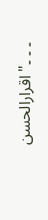۔ ۔ ۔"اقرارالحسن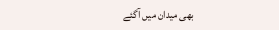بھی میدان میں آگئے